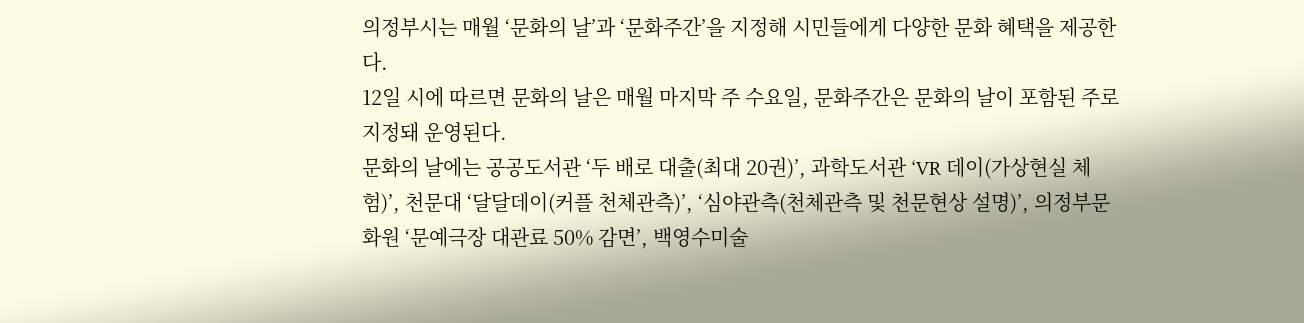의정부시는 매월 ‘문화의 날’과 ‘문화주간’을 지정해 시민들에게 다양한 문화 혜택을 제공한다.
12일 시에 따르면 문화의 날은 매월 마지막 주 수요일, 문화주간은 문화의 날이 포함된 주로 지정돼 운영된다.
문화의 날에는 공공도서관 ‘두 배로 대출(최대 20권)’, 과학도서관 ‘VR 데이(가상현실 체험)’, 천문대 ‘달달데이(커플 천체관측)’, ‘심야관측(천체관측 및 천문현상 설명)’, 의정부문화원 ‘문예극장 대관료 50% 감면’, 백영수미술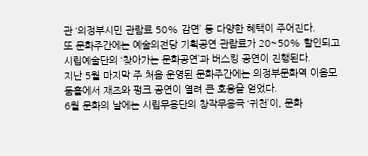관 ‘의정부시민 관람료 50% 감면’ 등 다양한 혜택이 주어진다.
또 문화주간에는 예술의전당 기획공연 관람료가 20~50% 할인되고 시립예술단의 ‘찾아가는 문화공연’과 버스킹 공연이 진행된다.
지난 5월 마지막 주 처음 운영된 문화주간에는 의정부문화역 이음모둠홀에서 재즈와 펑크 공연이 열려 큰 호응을 얻었다.
6월 문화의 날에는 시립무용단의 창작무용극 ‘귀천’이, 문화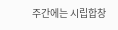주간에는 시립합창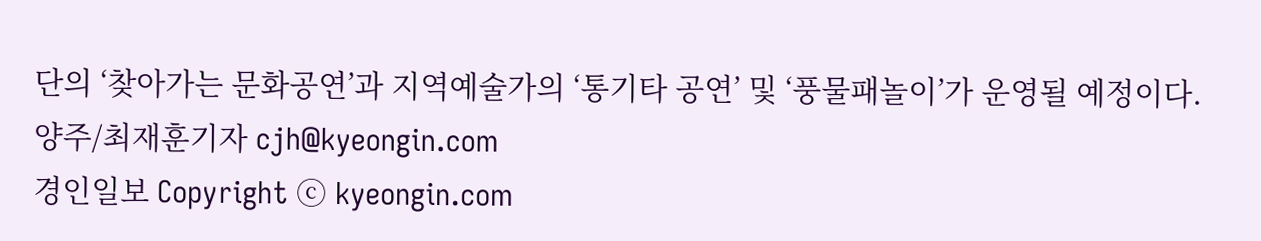단의 ‘찾아가는 문화공연’과 지역예술가의 ‘통기타 공연’ 및 ‘풍물패놀이’가 운영될 예정이다.
양주/최재훈기자 cjh@kyeongin.com
경인일보 Copyright ⓒ kyeongin.com